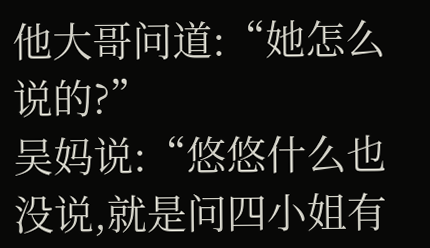他大哥问道:“她怎么说的?”
吴妈说:“悠悠什么也没说,就是问四小姐有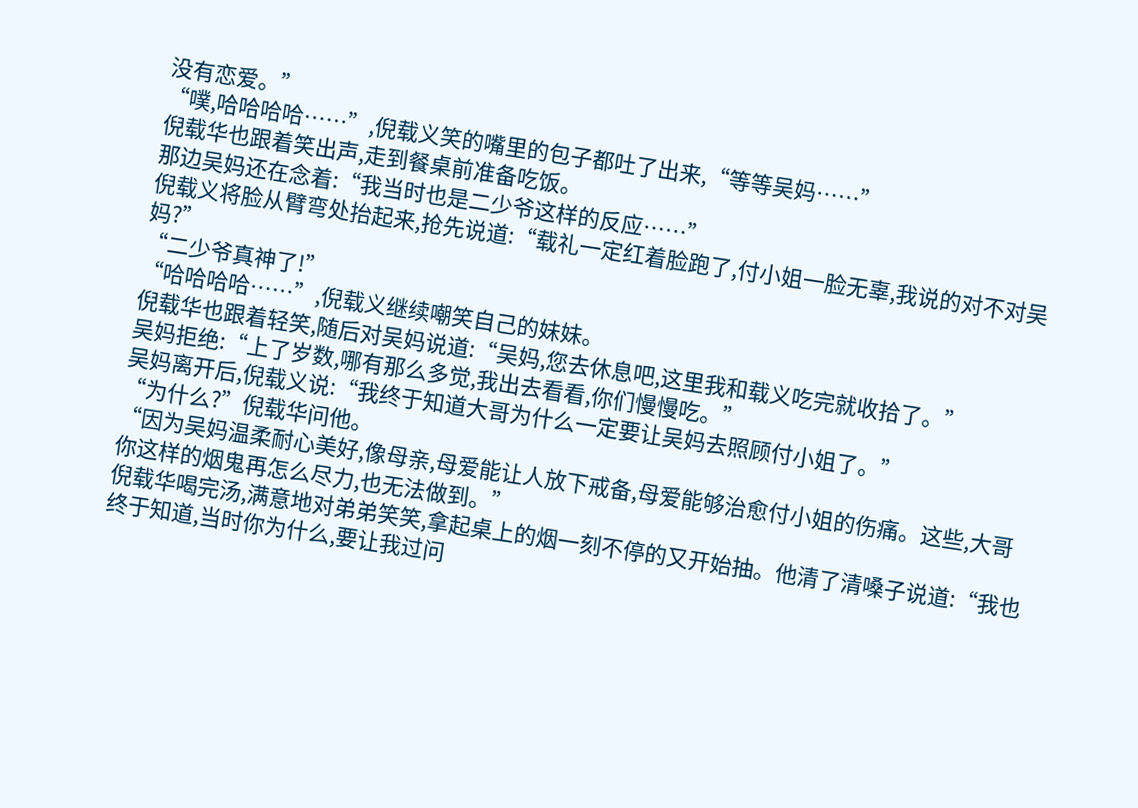没有恋爱。”
“噗,哈哈哈哈……”,倪载义笑的嘴里的包子都吐了出来,“等等吴妈……”
倪载华也跟着笑出声,走到餐桌前准备吃饭。
那边吴妈还在念着:“我当时也是二少爷这样的反应……”
倪载义将脸从臂弯处抬起来,抢先说道:“载礼一定红着脸跑了,付小姐一脸无辜,我说的对不对吴妈?”
“二少爷真神了!”
“哈哈哈哈……”,倪载义继续嘲笑自己的妹妹。
倪载华也跟着轻笑,随后对吴妈说道:“吴妈,您去休息吧,这里我和载义吃完就收拾了。”
吴妈拒绝:“上了岁数,哪有那么多觉,我出去看看,你们慢慢吃。”
吴妈离开后,倪载义说:“我终于知道大哥为什么一定要让吴妈去照顾付小姐了。”
“为什么?”倪载华问他。
“因为吴妈温柔耐心美好,像母亲,母爱能让人放下戒备,母爱能够治愈付小姐的伤痛。这些,大哥你这样的烟鬼再怎么尽力,也无法做到。”
倪载华喝完汤,满意地对弟弟笑笑,拿起桌上的烟一刻不停的又开始抽。他清了清嗓子说道:“我也终于知道,当时你为什么,要让我过问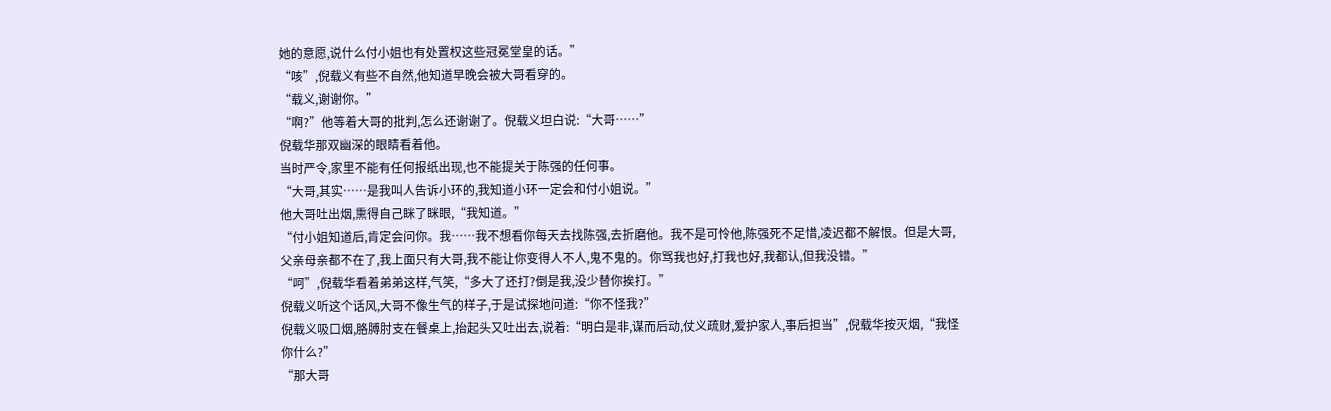她的意愿,说什么付小姐也有处置权这些冠冕堂皇的话。”
“咳”,倪载义有些不自然,他知道早晚会被大哥看穿的。
“载义,谢谢你。”
“啊?”他等着大哥的批判,怎么还谢谢了。倪载义坦白说:“大哥……”
倪载华那双幽深的眼睛看着他。
当时严令,家里不能有任何报纸出现,也不能提关于陈强的任何事。
“大哥,其实……是我叫人告诉小环的,我知道小环一定会和付小姐说。”
他大哥吐出烟,熏得自己眯了眯眼,“我知道。”
“付小姐知道后,肯定会问你。我……我不想看你每天去找陈强,去折磨他。我不是可怜他,陈强死不足惜,凌迟都不解恨。但是大哥,父亲母亲都不在了,我上面只有大哥,我不能让你变得人不人,鬼不鬼的。你骂我也好,打我也好,我都认,但我没错。”
“呵”,倪载华看着弟弟这样,气笑,“多大了还打?倒是我,没少替你挨打。”
倪载义听这个话风,大哥不像生气的样子,于是试探地问道:“你不怪我?”
倪载义吸口烟,胳膊肘支在餐桌上,抬起头又吐出去,说着:“明白是非,谋而后动,仗义疏财,爱护家人,事后担当”,倪载华按灭烟,“我怪你什么?”
“那大哥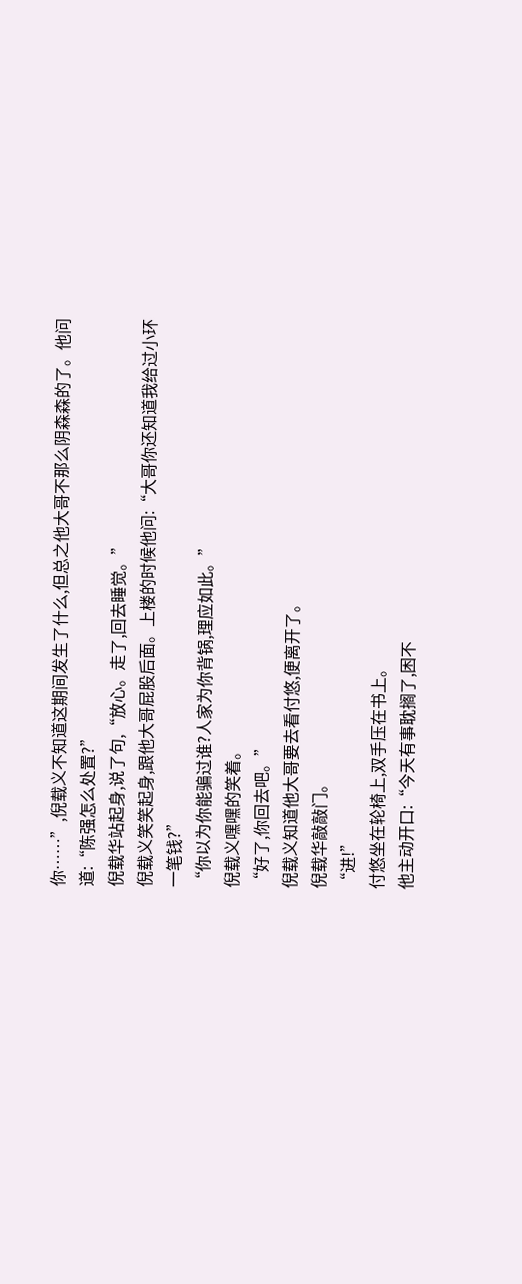你……”,倪载义不知道这期间发生了什么,但总之他大哥不那么阴森森的了。他问道:“陈强怎么处置?”
倪载华站起身,说了句,“放心。走了,回去睡觉。”
倪载义笑笑起身,跟他大哥屁股后面。上楼的时候他问:“大哥你还知道我给过小环一笔钱?”
“你以为你能骗过谁?人家为你背锅,理应如此。”
倪载义嘿嘿的笑着。
“好了,你回去吧。”
倪载义知道他大哥要去看付悠,便离开了。
倪载华敲敲门。
“进!”
付悠坐在轮椅上,双手压在书上。
他主动开口:“今天有事耽搁了,困不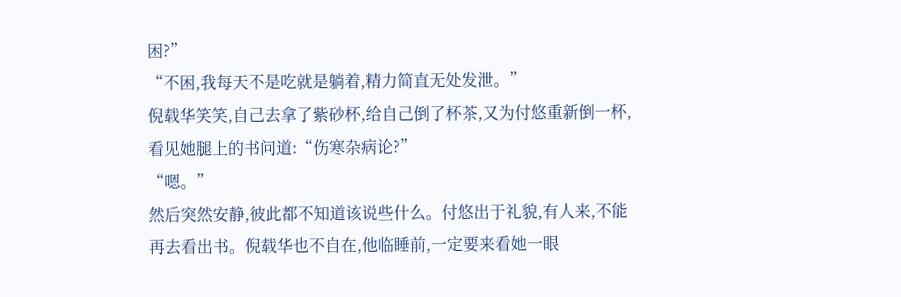困?”
“不困,我每天不是吃就是躺着,精力简直无处发泄。”
倪载华笑笑,自己去拿了紫砂杯,给自己倒了杯茶,又为付悠重新倒一杯,看见她腿上的书问道:“伤寒杂病论?”
“嗯。”
然后突然安静,彼此都不知道该说些什么。付悠出于礼貌,有人来,不能再去看出书。倪载华也不自在,他临睡前,一定要来看她一眼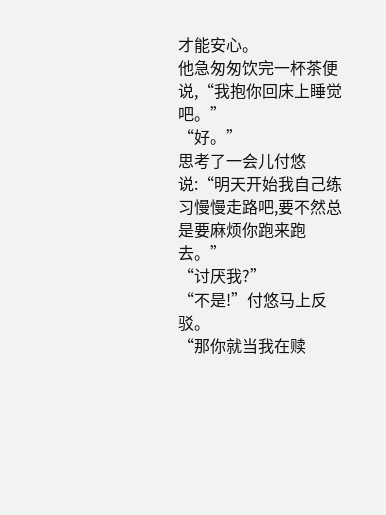才能安心。
他急匆匆饮完一杯茶便说,“我抱你回床上睡觉吧。”
“好。”
思考了一会儿付悠说:“明天开始我自己练习慢慢走路吧,要不然总是要麻烦你跑来跑去。”
“讨厌我?”
“不是!”付悠马上反驳。
“那你就当我在赎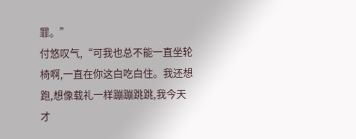罪。”
付悠叹气,“可我也总不能一直坐轮椅啊,一直在你这白吃白住。我还想跑,想像载礼一样蹦蹦跳跳,我今天才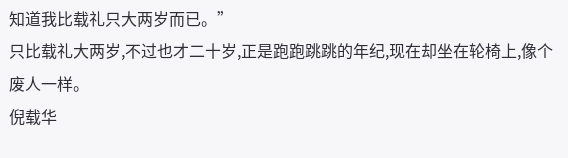知道我比载礼只大两岁而已。”
只比载礼大两岁,不过也才二十岁,正是跑跑跳跳的年纪,现在却坐在轮椅上,像个废人一样。
倪载华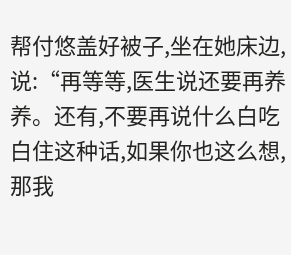帮付悠盖好被子,坐在她床边,说:“再等等,医生说还要再养养。还有,不要再说什么白吃白住这种话,如果你也这么想,那我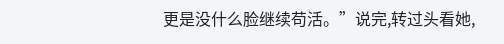更是没什么脸继续苟活。”说完,转过头看她,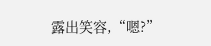露出笑容,“嗯?”